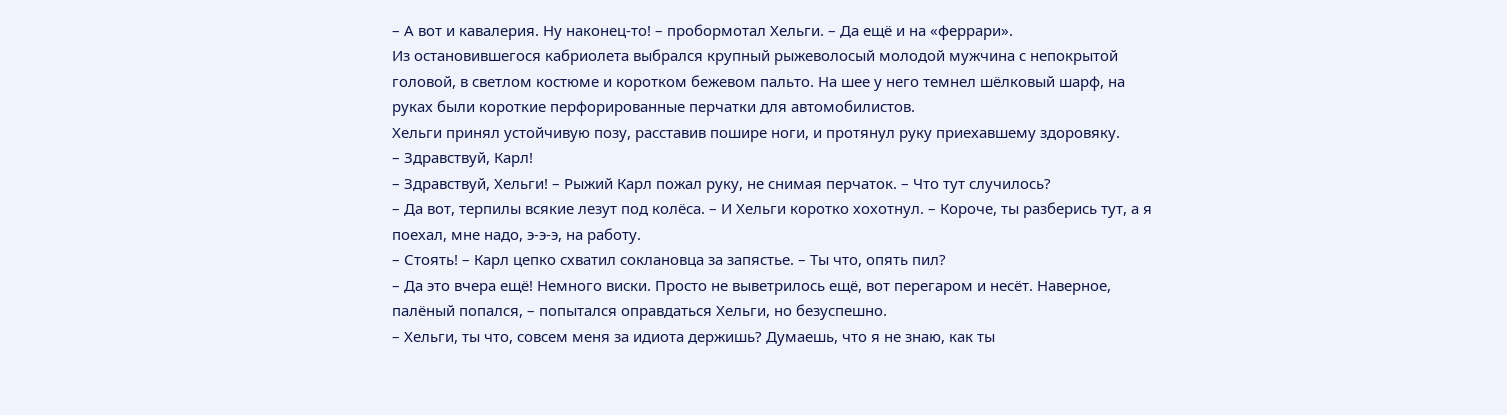– А вот и кавалерия. Ну наконец-то! – пробормотал Хельги. – Да ещё и на «феррари».
Из остановившегося кабриолета выбрался крупный рыжеволосый молодой мужчина с непокрытой головой, в светлом костюме и коротком бежевом пальто. На шее у него темнел шёлковый шарф, на руках были короткие перфорированные перчатки для автомобилистов.
Хельги принял устойчивую позу, расставив пошире ноги, и протянул руку приехавшему здоровяку.
– Здравствуй, Карл!
– Здравствуй, Хельги! – Рыжий Карл пожал руку, не снимая перчаток. – Что тут случилось?
– Да вот, терпилы всякие лезут под колёса. – И Хельги коротко хохотнул. – Короче, ты разберись тут, а я поехал, мне надо, э-э-э, на работу.
– Стоять! – Карл цепко схватил соклановца за запястье. – Ты что, опять пил?
– Да это вчера ещё! Немного виски. Просто не выветрилось ещё, вот перегаром и несёт. Наверное, палёный попался, – попытался оправдаться Хельги, но безуспешно.
– Хельги, ты что, совсем меня за идиота держишь? Думаешь, что я не знаю, как ты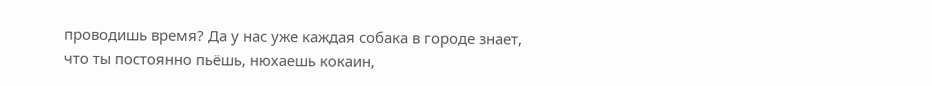проводишь время? Да у нас уже каждая собака в городе знает, что ты постоянно пьёшь, нюхаешь кокаин,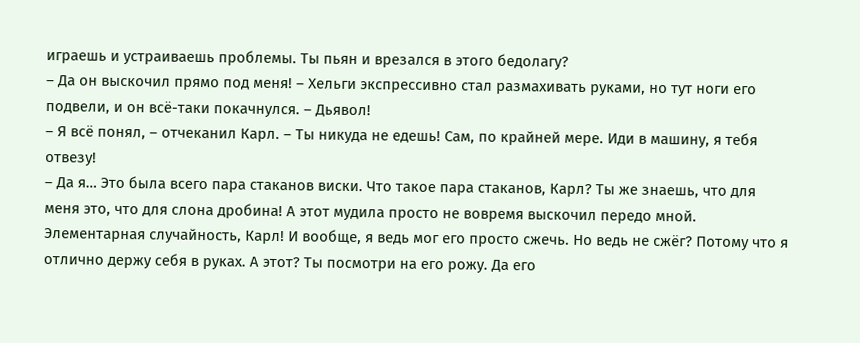играешь и устраиваешь проблемы. Ты пьян и врезался в этого бедолагу?
– Да он выскочил прямо под меня! – Хельги экспрессивно стал размахивать руками, но тут ноги его подвели, и он всё-таки покачнулся. – Дьявол!
– Я всё понял, – отчеканил Карл. – Ты никуда не едешь! Сам, по крайней мере. Иди в машину, я тебя отвезу!
– Да я… Это была всего пара стаканов виски. Что такое пара стаканов, Карл? Ты же знаешь, что для меня это, что для слона дробина! А этот мудила просто не вовремя выскочил передо мной. Элементарная случайность, Карл! И вообще, я ведь мог его просто сжечь. Но ведь не сжёг? Потому что я отлично держу себя в руках. А этот? Ты посмотри на его рожу. Да его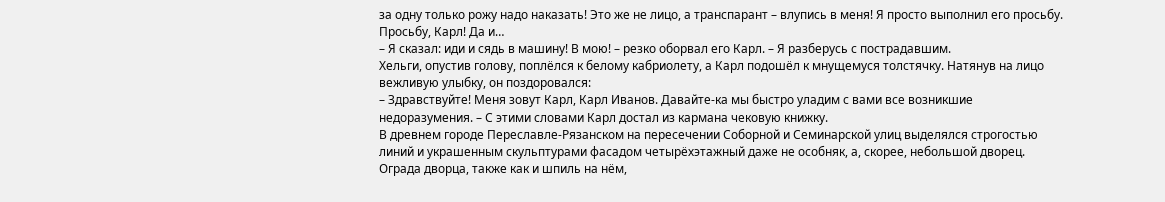за одну только рожу надо наказать! Это же не лицо, а транспарант – влупись в меня! Я просто выполнил его просьбу. Просьбу, Карл! Да и…
– Я сказал: иди и сядь в машину! В мою! – резко оборвал его Карл. – Я разберусь с пострадавшим.
Хельги, опустив голову, поплёлся к белому кабриолету, а Карл подошёл к мнущемуся толстячку. Натянув на лицо вежливую улыбку, он поздоровался:
– Здравствуйте! Меня зовут Карл, Карл Иванов. Давайте-ка мы быстро уладим с вами все возникшие недоразумения. – С этими словами Карл достал из кармана чековую книжку.
В древнем городе Переславле-Рязанском на пересечении Соборной и Семинарской улиц выделялся строгостью линий и украшенным скульптурами фасадом четырёхэтажный даже не особняк, а, скорее, небольшой дворец. Ограда дворца, также как и шпиль на нём,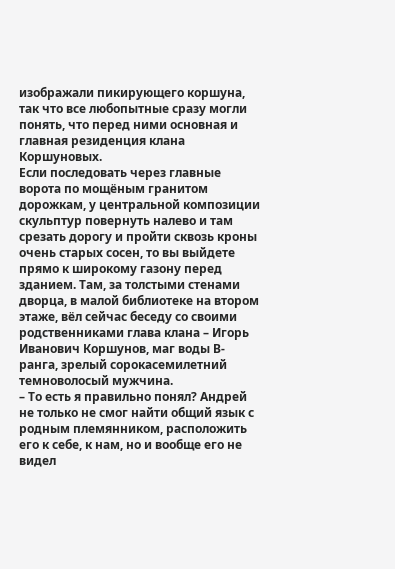изображали пикирующего коршуна, так что все любопытные сразу могли понять, что перед ними основная и главная резиденция клана Коршуновых.
Если последовать через главные ворота по мощёным гранитом дорожкам, у центральной композиции скульптур повернуть налево и там срезать дорогу и пройти сквозь кроны очень старых сосен, то вы выйдете прямо к широкому газону перед зданием. Там, за толстыми стенами дворца, в малой библиотеке на втором этаже, вёл сейчас беседу со своими родственниками глава клана – Игорь Иванович Коршунов, маг воды В-ранга, зрелый сорокасемилетний темноволосый мужчина.
– То есть я правильно понял? Андрей не только не смог найти общий язык с родным племянником, расположить его к себе, к нам, но и вообще его не видел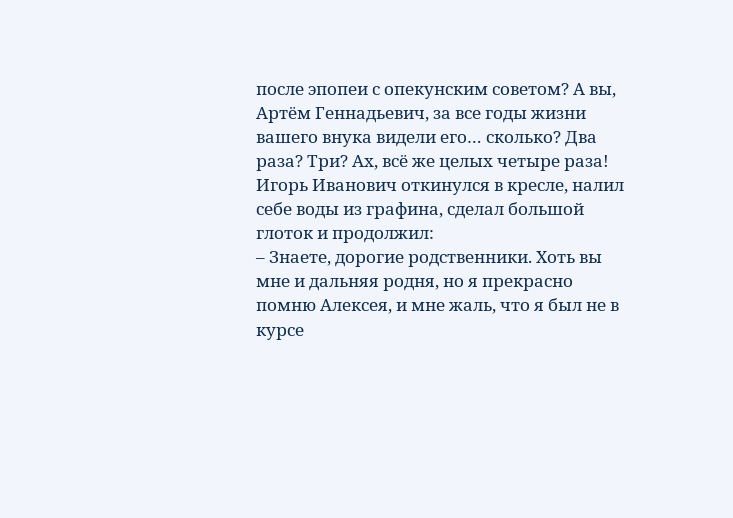после эпопеи с опекунским советом? А вы, Артём Геннадьевич, за все годы жизни вашего внука видели его… сколько? Два раза? Три? Ах, всё же целых четыре раза!
Игорь Иванович откинулся в кресле, налил себе воды из графина, сделал большой глоток и продолжил:
– Знаете, дорогие родственники. Хоть вы мне и дальняя родня, но я прекрасно помню Алексея, и мне жаль, что я был не в курсе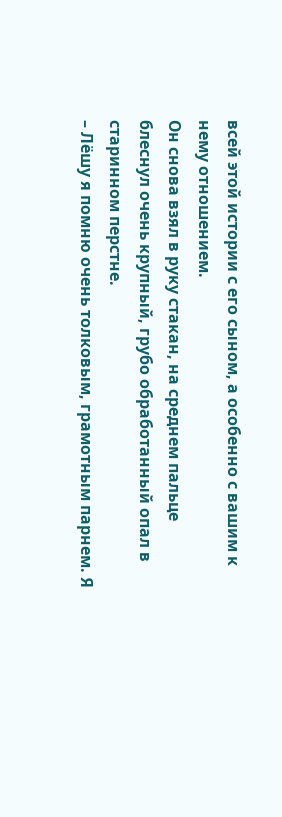всей этой истории с его сыном, а особенно с вашим к нему отношением.
Он снова взял в руку стакан, на среднем пальце блеснул очень крупный, грубо обработанный опал в старинном перстне.
– Лёшу я помню очень толковым, грамотным парнем. Я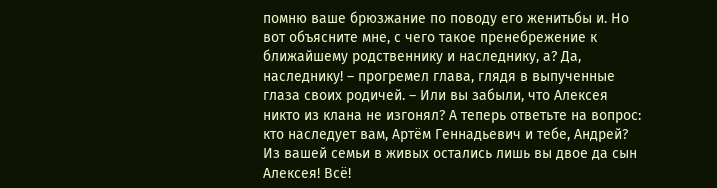помню ваше брюзжание по поводу его женитьбы и. Но вот объясните мне, с чего такое пренебрежение к ближайшему родственнику и наследнику, а? Да, наследнику! – прогремел глава, глядя в выпученные глаза своих родичей. – Или вы забыли, что Алексея никто из клана не изгонял? А теперь ответьте на вопрос: кто наследует вам, Артём Геннадьевич и тебе, Андрей? Из вашей семьи в живых остались лишь вы двое да сын Алексея! Всё!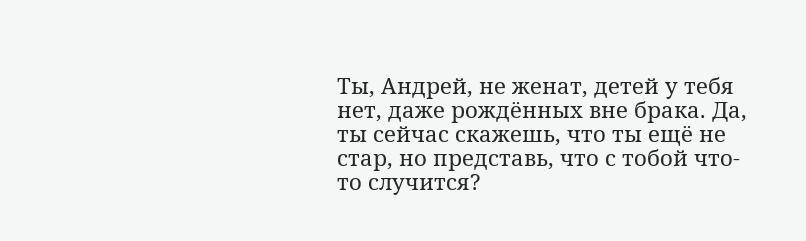Ты, Андрей, не женат, детей у тебя нет, даже рождённых вне брака. Да, ты сейчас скажешь, что ты ещё не стар, но представь, что с тобой что-то случится?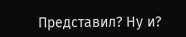Представил? Ну и?